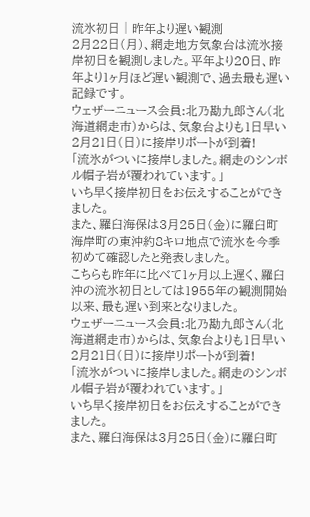流氷初日│昨年より遅い観測
2月22日(月)、網走地方気象台は流氷接岸初日を観測しました。平年より20日、昨年より1ヶ月ほど遅い観測で、過去最も遅い記録です。
ウェザーニュース会員:北乃勘九郎さん(北海道網走市)からは、気象台よりも1日早い2月21日(日)に接岸リポートが到着!
「流氷がついに接岸しました。網走のシンボル帽子岩が覆われています。」
いち早く接岸初日をお伝えすることができました。
また、羅臼海保は3月25日(金)に羅臼町海岸町の東沖約8キロ地点で流氷を今季初めて確認したと発表しました。
こちらも昨年に比べて1ヶ月以上遅く、羅臼沖の流氷初日としては1955年の観測開始以来、最も遅い到来となりました。
ウェザーニュース会員:北乃勘九郎さん(北海道網走市)からは、気象台よりも1日早い2月21日(日)に接岸リポートが到着!
「流氷がついに接岸しました。網走のシンボル帽子岩が覆われています。」
いち早く接岸初日をお伝えすることができました。
また、羅臼海保は3月25日(金)に羅臼町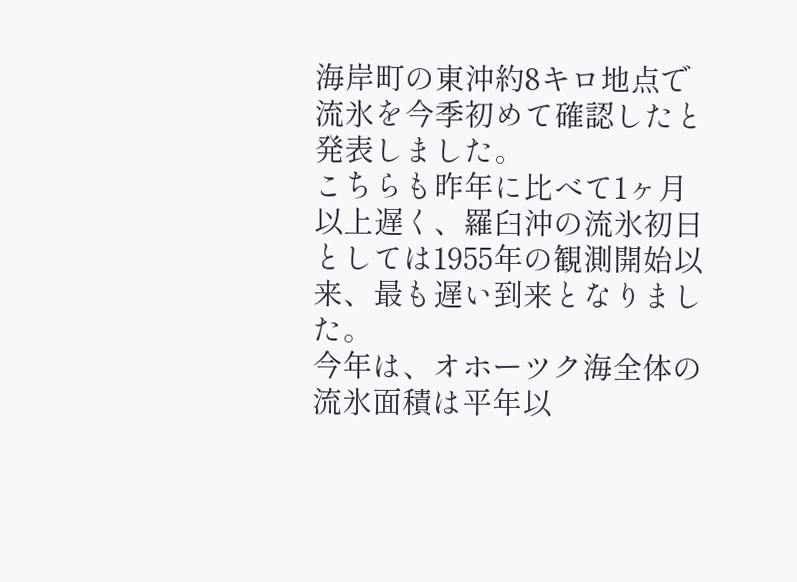海岸町の東沖約8キロ地点で流氷を今季初めて確認したと発表しました。
こちらも昨年に比べて1ヶ月以上遅く、羅臼沖の流氷初日としては1955年の観測開始以来、最も遅い到来となりました。
今年は、オホーツク海全体の流氷面積は平年以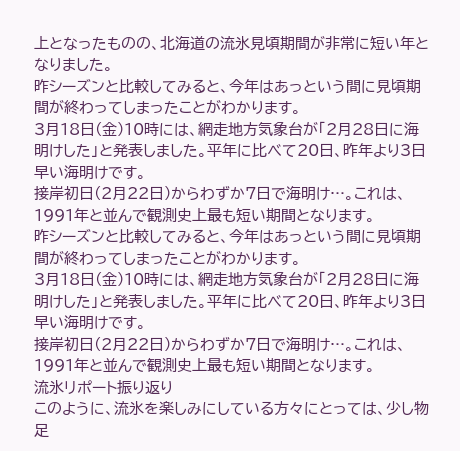上となったものの、北海道の流氷見頃期間が非常に短い年となりました。
昨シーズンと比較してみると、今年はあっという間に見頃期間が終わってしまったことがわかります。
3月18日(金)10時には、網走地方気象台が「2月28日に海明けした」と発表しました。平年に比べて20日、昨年より3日早い海明けです。
接岸初日(2月22日)からわずか7日で海明け…。これは、1991年と並んで観測史上最も短い期間となります。
昨シーズンと比較してみると、今年はあっという間に見頃期間が終わってしまったことがわかります。
3月18日(金)10時には、網走地方気象台が「2月28日に海明けした」と発表しました。平年に比べて20日、昨年より3日早い海明けです。
接岸初日(2月22日)からわずか7日で海明け…。これは、1991年と並んで観測史上最も短い期間となります。
流氷リポート振り返り
このように、流氷を楽しみにしている方々にとっては、少し物足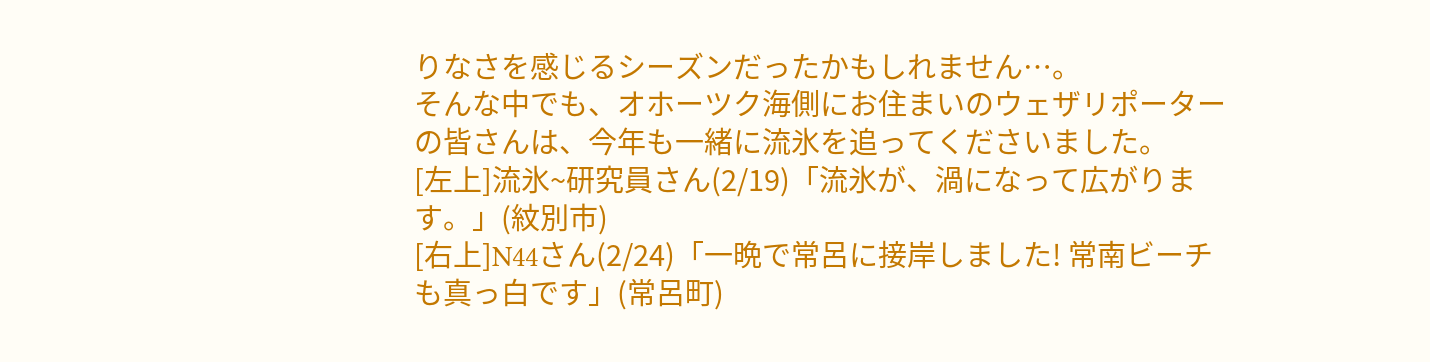りなさを感じるシーズンだったかもしれません…。
そんな中でも、オホーツク海側にお住まいのウェザリポーターの皆さんは、今年も一緒に流氷を追ってくださいました。
[左上]流氷~研究員さん(2/19)「流氷が、渦になって広がります。」(紋別市)
[右上]N44さん(2/24)「一晩で常呂に接岸しました! 常南ビーチも真っ白です」(常呂町)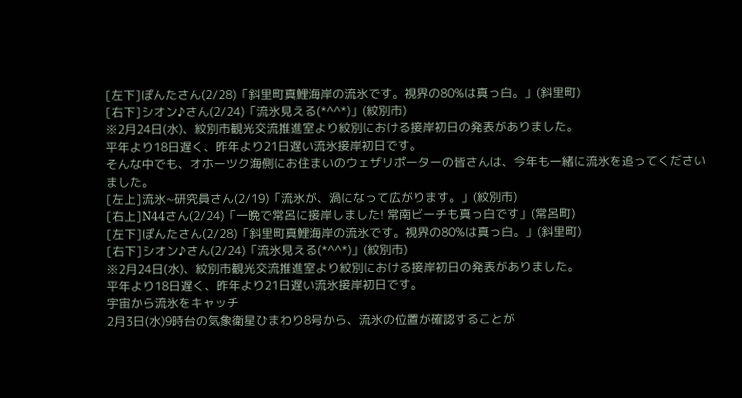[左下]ぽんたさん(2/28)「斜里町真鯉海岸の流氷です。視界の80%は真っ白。」(斜里町)
[右下]シオン♪さん(2/24)「流氷見える(*^^*)」(紋別市)
※2月24日(水)、紋別市観光交流推進室より紋別における接岸初日の発表がありました。
平年より18日遅く、昨年より21日遅い流氷接岸初日です。
そんな中でも、オホーツク海側にお住まいのウェザリポーターの皆さんは、今年も一緒に流氷を追ってくださいました。
[左上]流氷~研究員さん(2/19)「流氷が、渦になって広がります。」(紋別市)
[右上]N44さん(2/24)「一晩で常呂に接岸しました! 常南ビーチも真っ白です」(常呂町)
[左下]ぽんたさん(2/28)「斜里町真鯉海岸の流氷です。視界の80%は真っ白。」(斜里町)
[右下]シオン♪さん(2/24)「流氷見える(*^^*)」(紋別市)
※2月24日(水)、紋別市観光交流推進室より紋別における接岸初日の発表がありました。
平年より18日遅く、昨年より21日遅い流氷接岸初日です。
宇宙から流氷をキャッチ
2月3日(水)9時台の気象衛星ひまわり8号から、流氷の位置が確認することが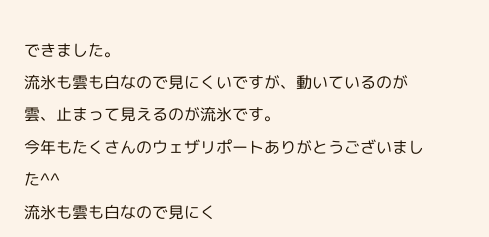できました。
流氷も雲も白なので見にくいですが、動いているのが雲、止まって見えるのが流氷です。
今年もたくさんのウェザリポートありがとうございました^^
流氷も雲も白なので見にく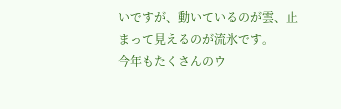いですが、動いているのが雲、止まって見えるのが流氷です。
今年もたくさんのウ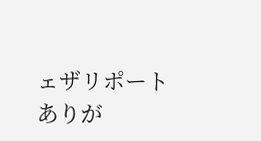ェザリポートありが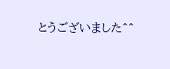とうございました^^